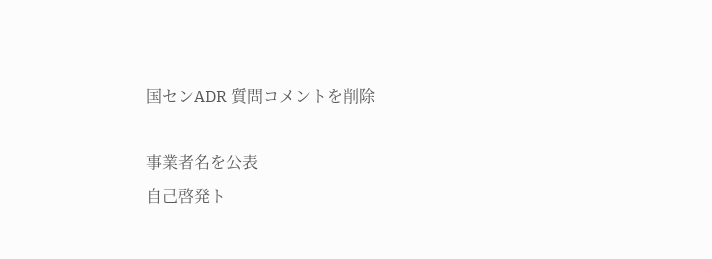国センADR 質問コメントを削除

事業者名を公表
自己啓発ト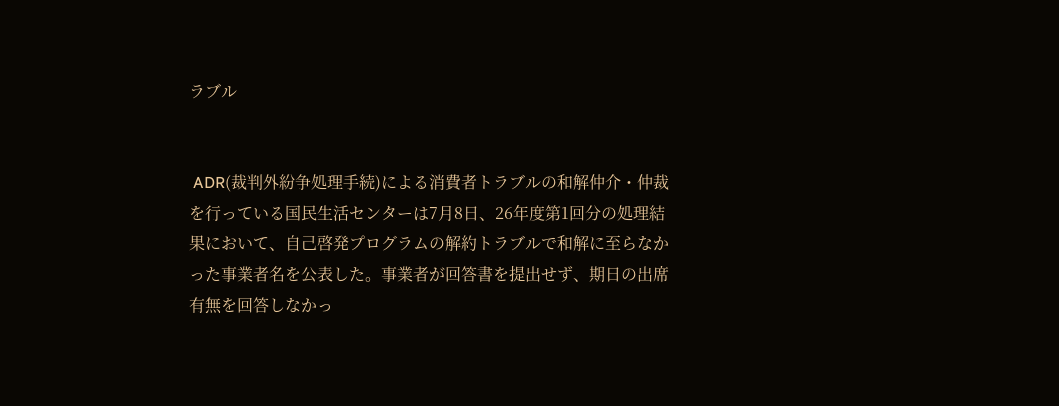ラブル


 ADR(裁判外紛争処理手続)による消費者トラブルの和解仲介・仲裁を行っている国民生活センターは7月8日、26年度第1回分の処理結果において、自己啓発プログラムの解約トラブルで和解に至らなかった事業者名を公表した。事業者が回答書を提出せず、期日の出席有無を回答しなかっ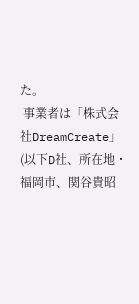た。
 事業者は「株式会社DreamCreate」(以下D社、所在地・福岡市、関谷貴昭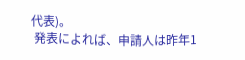代表)。
 発表によれば、申請人は昨年1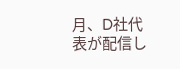月、D社代表が配信し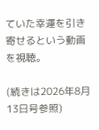ていた幸運を引き寄せるという動画を視聴。

(続きは2026年8月13日号参照)